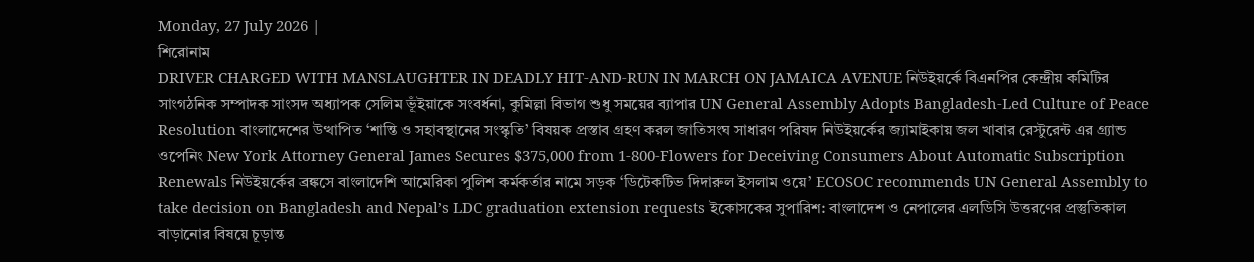Monday, 27 July 2026 |
শিরোনাম
DRIVER CHARGED WITH MANSLAUGHTER IN DEADLY HIT-AND-RUN IN MARCH ON JAMAICA AVENUE নিউইয়র্কে বিএনপির কেন্দ্রীয় কমিটির সাংগঠনিক সম্পাদক সাংসদ অধ্যাপক সেলিম ভূঁইয়াকে সংবর্ধনা, কুমিল্লা বিভাগ শুধু সময়ের ব্যাপার UN General Assembly Adopts Bangladesh-Led Culture of Peace Resolution বাংলাদেশের উত্থাপিত ‘শান্তি ও সহাবস্থানের সংস্কৃতি’ বিষয়ক প্রস্তাব গ্রহণ করল জাতিসংঘ সাধারণ পরিষদ নিউইয়র্কের জ্যামাইকায় জল খাবার রেস্টুরেন্ট এর গ্র্যান্ড ওপেনিং New York Attorney General James Secures $375,000 from 1-800-Flowers for Deceiving Consumers About Automatic Subscription Renewals নিউইয়র্কের ব্রঙ্কসে বাংলাদেশি আমেরিকা পুলিশ কর্মকর্তার নামে সড়ক ‘ডিটেকটিভ দিদারুল ইসলাম ওয়ে’ ECOSOC recommends UN General Assembly to take decision on Bangladesh and Nepal’s LDC graduation extension requests ইকোসকের সুপারিশ: বাংলাদেশ ও নেপালের এলডিসি উত্তরণের প্রস্তুতিকাল বাড়ানোর বিষয়ে চূড়ান্ত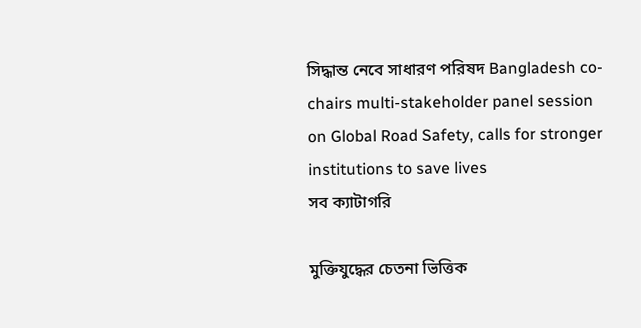সিদ্ধান্ত নেবে সাধারণ পরিষদ Bangladesh co-chairs multi-stakeholder panel session on Global Road Safety, calls for stronger institutions to save lives
সব ক্যাটাগরি

মুক্তিযুদ্ধের চেতনা ভিত্তিক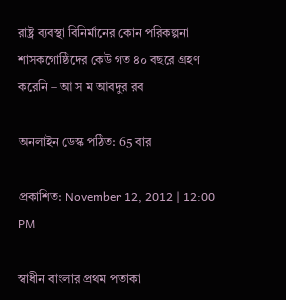রাষ্ট্র ব্যবস্থা বিনির্মানের কোন পরিকল্পনা শাসকগোষ্ঠিদের কেউ গত ৪০ বছরে গ্রহণ করেনি – আ স ম আবদুর রব

অনলাইন ডেস্ক পঠিত: 65 বার

প্রকাশিত: November 12, 2012 | 12:00 PM

স্বাধীন বাংলার প্রথম পতাকা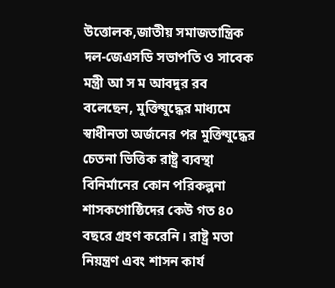উত্তোলক,জাতীয় সমাজতান্ত্রিক দল-জেএসডি সভাপতি ও সাবেক মন্ত্রী আ স ম আবদুর রব বলেছেন, মুক্তিযুদ্ধের মাধ্যমে স্বাধীনতা অর্জনের পর মুক্তিযুদ্ধের চেতনা ভিত্তিক রাষ্ট্র ব্যবস্থা বিনির্মানের কোন পরিকল্পনা শাসকগোষ্ঠিদের কেউ গত ৪০ বছরে গ্রহণ করেনি। রাষ্ট্র মতা নিয়ন্ত্রণ এবং শাসন কার্য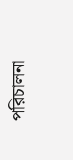পরিচালনা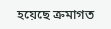হয়েছে ক্রমাগত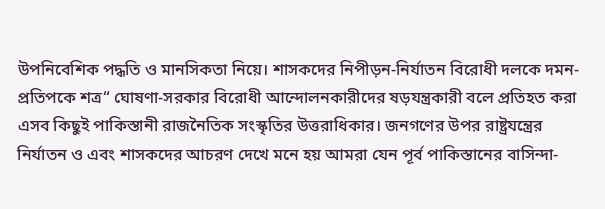উপনিবেশিক পদ্ধতি ও মানসিকতা নিয়ে। শাসকদের নিপীড়ন-নির্যাতন বিরোধী দলকে দমন-প্রতিপকে শত্র“ ঘোষণা-সরকার বিরোধী আন্দোলনকারীদের ষড়যন্ত্রকারী বলে প্রতিহত করা এসব কিছুই পাকিস্তানী রাজনৈতিক সংস্কৃতির উত্তরাধিকার। জনগণের উপর রাষ্ট্রযন্ত্রের নির্যাতন ও এবং শাসকদের আচরণ দেখে মনে হয় আমরা যেন পূর্ব পাকিস্তানের বাসিন্দা-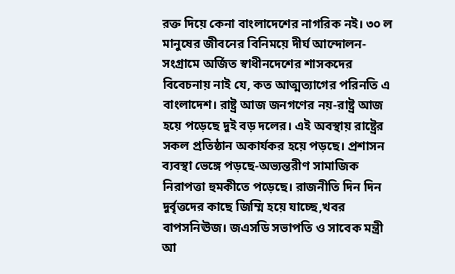রক্ত দিয়ে কেনা বাংলাদেশের নাগরিক নই। ৩০ ল মানুষের জীবনের বিনিময়ে দীর্ঘ আন্দোলন-সংগ্রামে অর্জিত স্বাধীনদেশের শাসকদের বিবেচনায় নাই যে, কত আত্মত্যাগের পরিনতি এ বাংলাদেশ। রাষ্ট্র আজ জনগণের নয়-রাষ্ট্র আজ হয়ে পড়েছে দুই বড় দলের। এই অবস্থায় রাষ্ট্রের সকল প্রতিষ্ঠান অকার্যকর হয়ে পড়ছে। প্রশাসন ব্যবস্থা ভেঙ্গে পড়ছে-অভ্যন্তরীণ সামাজিক নিরাপত্তা হুমকীতে পড়েছে। রাজনীতি দিন দিন দুর্বৃত্তদের কাছে জিম্মি হয়ে যাচ্ছে,খবর বাপসনিঊজ। জএসডি সভাপতি ও সাবেক মন্ত্রী আ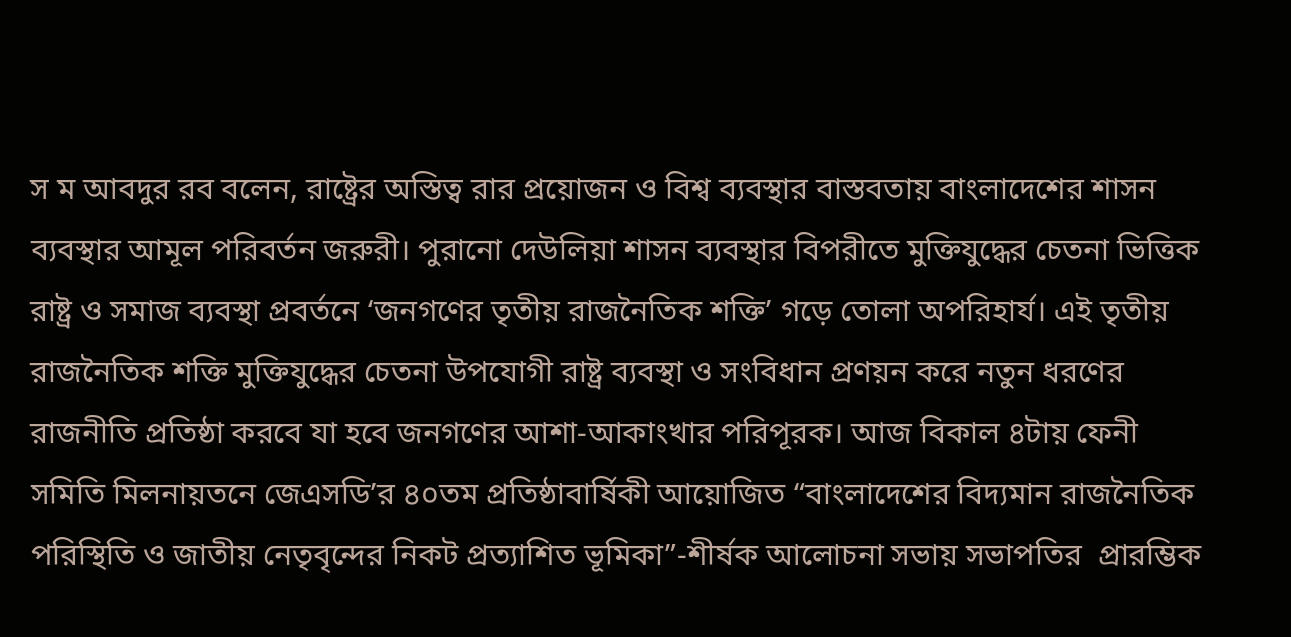স ম আবদুর রব বলেন, রাষ্ট্রের অস্তিত্ব রার প্রয়োজন ও বিশ্ব ব্যবস্থার বাস্তবতায় বাংলাদেশের শাসন ব্যবস্থার আমূল পরিবর্তন জরুরী। পুরানো দেউলিয়া শাসন ব্যবস্থার বিপরীতে মুক্তিযুদ্ধের চেতনা ভিত্তিক রাষ্ট্র ও সমাজ ব্যবস্থা প্রবর্তনে ‘জনগণের তৃতীয় রাজনৈতিক শক্তি’ গড়ে তোলা অপরিহার্য। এই তৃতীয় রাজনৈতিক শক্তি মুক্তিযুদ্ধের চেতনা উপযোগী রাষ্ট্র ব্যবস্থা ও সংবিধান প্রণয়ন করে নতুন ধরণের রাজনীতি প্রতিষ্ঠা করবে যা হবে জনগণের আশা-আকাংখার পরিপূরক। আজ বিকাল ৪টায় ফেনী সমিতি মিলনায়তনে জেএসডি’র ৪০তম প্রতিষ্ঠাবার্ষিকী আয়োজিত “বাংলাদেশের বিদ্যমান রাজনৈতিক পরিস্থিতি ও জাতীয় নেতৃবৃন্দের নিকট প্রত্যাশিত ভূমিকা”-শীর্ষক আলোচনা সভায় সভাপতির  প্রারম্ভিক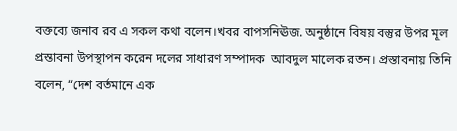বক্তব্যে জনাব রব এ সকল কথা বলেন।খবর বাপসনিঊজ. অনুষ্ঠানে বিষয় বস্তুর উপর মূল প্রস্তাবনা উপস্থাপন করেন দলের সাধারণ সম্পাদক  আবদুল মালেক রতন। প্রস্তাবনায় তিনি বলেন, “দেশ বর্তমানে এক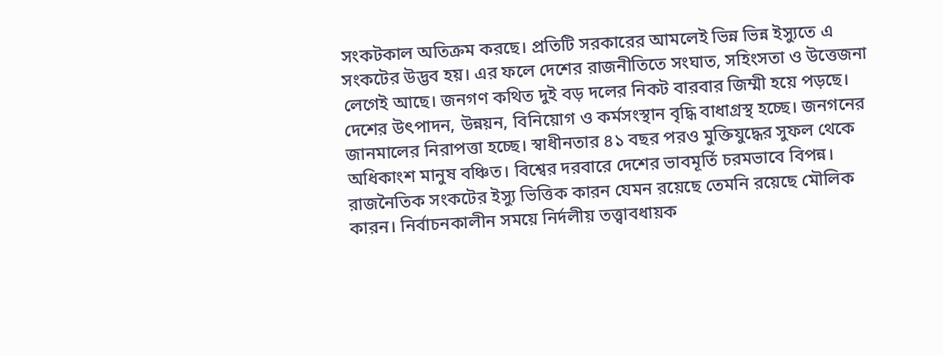সংকটকাল অতিক্রম করছে। প্রতিটি সরকারের আমলেই ভিন্ন ভিন্ন ইস্যুতে এ সংকটের উদ্ভব হয়। এর ফলে দেশের রাজনীতিতে সংঘাত, সহিংসতা ও উত্তেজনা লেগেই আছে। জনগণ কথিত দুই বড় দলের নিকট বারবার জিম্মী হয়ে পড়ছে। দেশের উৎপাদন, উন্নয়ন, বিনিয়োগ ও কর্মসংস্থান বৃদ্ধি বাধাগ্রস্থ হচ্ছে। জনগনের জানমালের নিরাপত্তা হচ্ছে। স্বাধীনতার ৪১ বছর পরও মুক্তিযুদ্ধের সুফল থেকে অধিকাংশ মানুষ বঞ্চিত। বিশ্বের দরবারে দেশের ভাবমূর্তি চরমভাবে বিপন্ন।
রাজনৈতিক সংকটের ইস্যু ভিত্তিক কারন যেমন রয়েছে তেমনি রয়েছে মৌলিক কারন। নির্বাচনকালীন সময়ে নির্দলীয় তত্ত্বাবধায়ক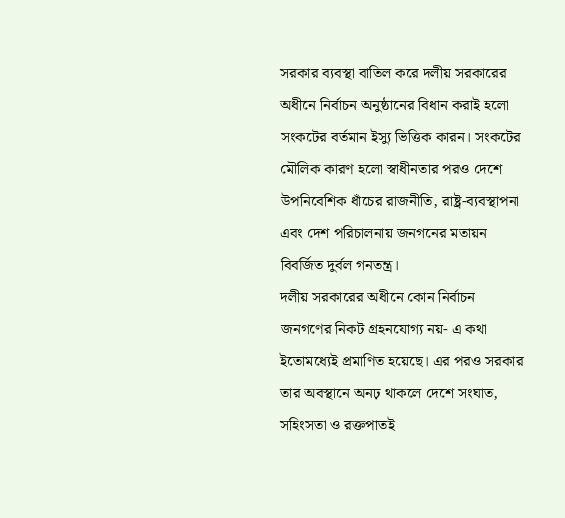সরকার ব্যবস্থা বাতিল করে দলীয় সরকারের অধীনে নির্বাচন অনুষ্ঠানের বিধান করাই হলো সংকটের বর্তমান ইস্যু ভিত্তিক কারন। সংকটের মৌলিক কারণ হলো স্বাধীনতার পরও দেশে উপনিবেশিক ধাঁচের রাজনীতি, রাষ্ট্র-ব্যবস্থাপনা এবং দেশ পরিচালনায় জনগনের মতায়ন বিবর্জিত দুর্বল গনতন্ত্র।
দলীয় সরকারের অধীনে কোন নির্বাচন জনগণের নিকট গ্রহনযোগ্য নয়- এ কথা ইতোমধ্যেই প্রমাণিত হয়েছে। এর পরও সরকার তার অবস্থানে অনঢ় থাকলে দেশে সংঘাত, সহিংসতা ও রক্তপাতই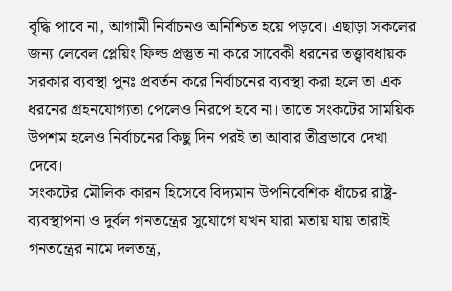বৃদ্ধি পাবে না, আগামী নির্বাচনও অনিশ্চিত হয়ে পড়বে। এছাড়া সকলের জন্য লেবেল প্লেয়িং ফিল্ড প্রস্তুত না করে সাবেকী ধরনের তত্ত্বাবধায়ক সরকার ব্যবস্থা পুনঃ প্রবর্তন করে নির্বাচনের ব্যবস্থা করা হলে তা এক ধরনের গ্রহনযোগ্যতা পেলেও নিরপে হবে না। তাতে সংকটের সাময়িক উপশম হলেও নির্বাচনের কিছু দিন পরই তা আবার তীব্রভাবে দেখা দেবে।
সংকটের মৌলিক কারন হিসেবে বিদ্যমান উপনিবেশিক ধাঁচের রাষ্ট্র-ব্যবস্থাপনা ও দুর্বল গনতন্ত্রের সুযোগে যখন যারা মতায় যায় তারাই গনতন্ত্রের নামে দলতন্ত্র,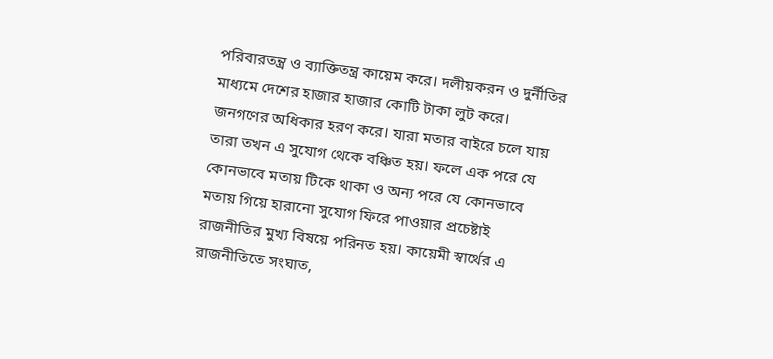পরিবারতন্ত্র ও ব্যাক্তিতন্ত্র কায়েম করে। দলীয়করন ও দুর্নীতির মাধ্যমে দেশের হাজার হাজার কোটি টাকা লুট করে। জনগণের অধিকার হরণ করে। যারা মতার বাইরে চলে যায় তারা তখন এ সুযোগ থেকে বঞ্চিত হয়। ফলে এক পরে যে কোনভাবে মতায় টিকে থাকা ও অন্য পরে যে কোনভাবে মতায় গিয়ে হারানো সুযোগ ফিরে পাওয়ার প্রচেষ্টাই রাজনীতির মুখ্য বিষয়ে পরিনত হয়। কায়েমী স্বার্থের এ রাজনীতিতে সংঘাত,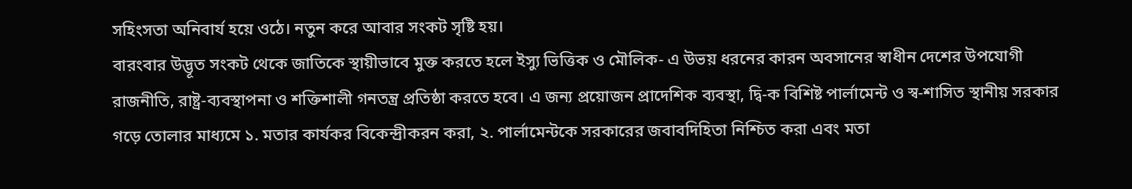সহিংসতা অনিবার্য হয়ে ওঠে। নতুন করে আবার সংকট সৃষ্টি হয়।
বারংবার উদ্ভূত সংকট থেকে জাতিকে স্থায়ীভাবে মুক্ত করতে হলে ইস্যু ভিত্তিক ও মৌলিক- এ উভয় ধরনের কারন অবসানের স্বাধীন দেশের উপযোগী রাজনীতি, রাষ্ট্র-ব্যবস্থাপনা ও শক্তিশালী গনতন্ত্র প্রতিষ্ঠা করতে হবে। এ জন্য প্রয়োজন প্রাদেশিক ব্যবস্থা, দ্বি-ক বিশিষ্ট পার্লামেন্ট ও স্ব-শাসিত স্থানীয় সরকার গড়ে তোলার মাধ্যমে ১. মতার কার্যকর বিকেন্দ্রীকরন করা, ২. পার্লামেন্টকে সরকারের জবাবদিহিতা নিশ্চিত করা এবং মতা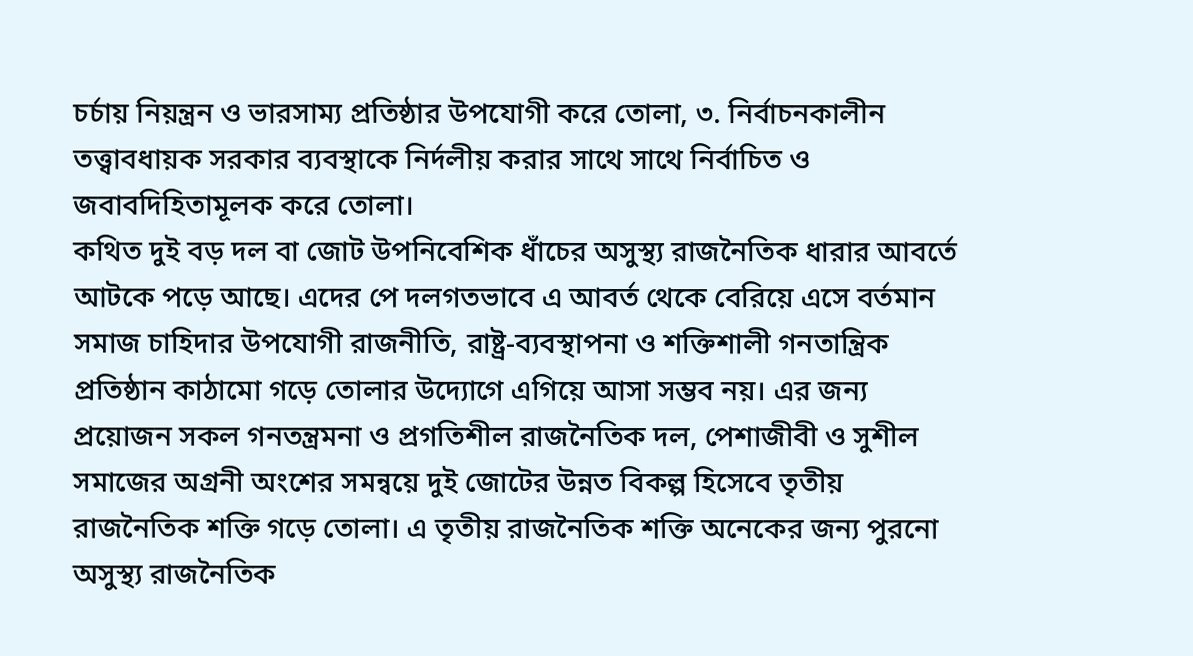চর্চায় নিয়ন্ত্রন ও ভারসাম্য প্রতিষ্ঠার উপযোগী করে তোলা, ৩. নির্বাচনকালীন তত্ত্বাবধায়ক সরকার ব্যবস্থাকে নির্দলীয় করার সাথে সাথে নির্বাচিত ও জবাবদিহিতামূলক করে তোলা।
কথিত দুই বড় দল বা জোট উপনিবেশিক ধাঁচের অসুস্থ্য রাজনৈতিক ধারার আবর্তে আটকে পড়ে আছে। এদের পে দলগতভাবে এ আবর্ত থেকে বেরিয়ে এসে বর্তমান সমাজ চাহিদার উপযোগী রাজনীতি, রাষ্ট্র-ব্যবস্থাপনা ও শক্তিশালী গনতান্ত্রিক প্রতিষ্ঠান কাঠামো গড়ে তোলার উদ্যোগে এগিয়ে আসা সম্ভব নয়। এর জন্য প্রয়োজন সকল গনতন্ত্রমনা ও প্রগতিশীল রাজনৈতিক দল, পেশাজীবী ও সুশীল সমাজের অগ্রনী অংশের সমন্বয়ে দুই জোটের উন্নত বিকল্প হিসেবে তৃতীয় রাজনৈতিক শক্তি গড়ে তোলা। এ তৃতীয় রাজনৈতিক শক্তি অনেকের জন্য পুরনো অসুস্থ্য রাজনৈতিক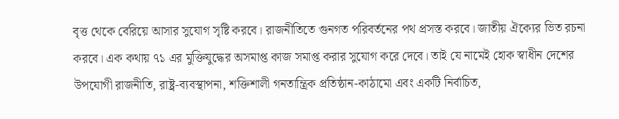বৃত্ত থেকে বেরিয়ে আসার সুযোগ সৃষ্টি করবে। রাজনীতিতে গুনগত পরিবর্তনের পথ প্রসস্ত করবে। জাতীয় ঐক্যের ভিত রচনা করবে। এক কথায় ৭১ এর মুক্তিযুদ্ধের অসমাপ্ত কাজ সমাপ্ত করার সুযোগ করে দেবে। তাই যে নামেই হোক স্বাধীন দেশের উপযোগী রাজনীতি, রাষ্ট্র-ব্যবস্থাপনা, শক্তিশালী গনতান্ত্রিক প্রতিষ্ঠান-কাঠামো এবং একটি নির্বাচিত,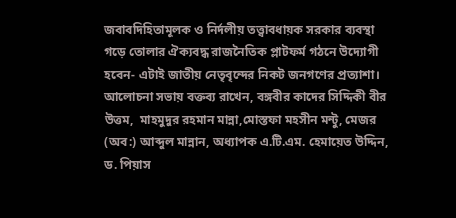জবাবদিহিতামূলক ও নির্দলীয় তত্ত্বাবধায়ক সরকার ব্যবস্থা গড়ে তোলার ঐক্যবদ্ধ রাজনৈতিক প্লাটফর্ম গঠনে উদ্যোগী হবেন- এটাই জাতীয় নেতৃবৃন্দের নিকট জনগণের প্রত্যাশা।
আলোচনা সভায় বক্তব্য রাখেন, বঙ্গবীর কাদের সিদ্দিকী বীর উত্তম,  মাহমুদুর রহমান মান্না,মোস্তফা মহসীন মন্টু, মেজর (অব:) আব্দুল মান্নান, অধ্যাপক এ.টি.এম. হেমায়েত উদ্দিন, ড. পিয়াস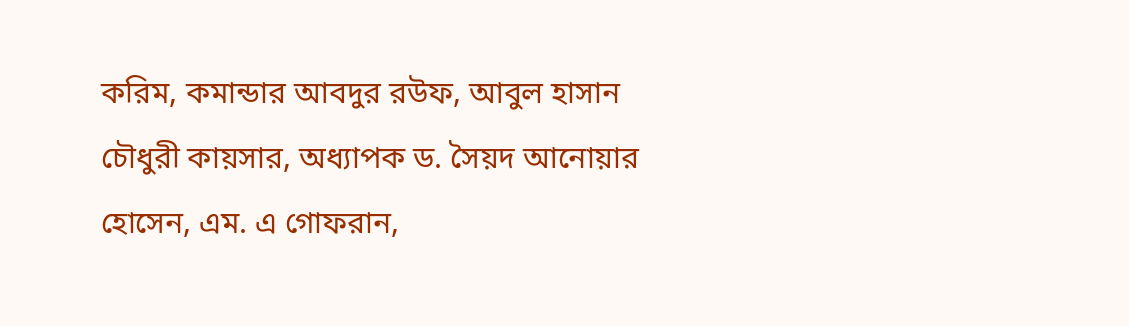করিম, কমান্ডার আবদুর রউফ, আবুল হাসান চৌধুরী কায়সার, অধ্যাপক ড. সৈয়দ আনোয়ার হোসেন, এম. এ গোফরান,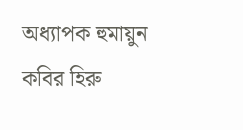অধ্যাপক হুমায়ুন কবির হিরু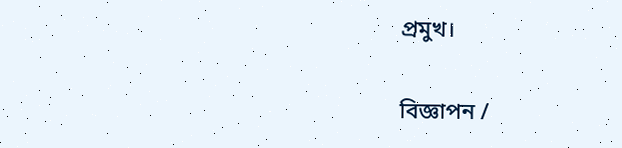প্রমুখ।

বিজ্ঞাপন /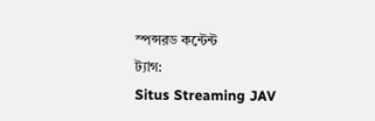স্পন্সরড কন্টেন্ট
ট্যাগ:
Situs Streaming JAV